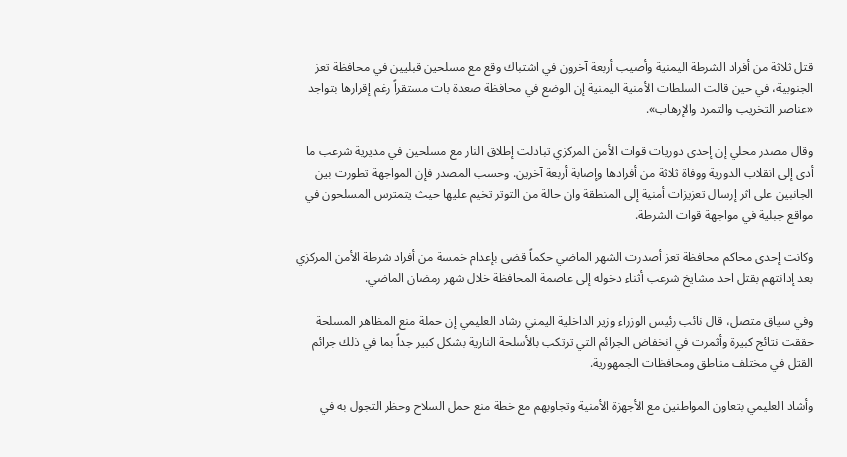قتل ثلاثة من أفراد الشرطة اليمنية وأصيب أربعة آخرون في اشتباك وقع مع مسلحين قبليين في محافظة تعز الجنوبية، في حين قالت السلطات الأمنية اليمنية إن الوضع في محافظة صعدة بات مستقراً رغم إقرارها بتواجد «عناصر التخريب والتمرد والإرهاب».

وقال مصدر محلي إن إحدى دوريات قوات الأمن المركزي تبادلت إطلاق النار مع مسلحين في مديرية شرعب ما أدى إلى انقلاب الدورية ووفاة ثلاثة من أفرادها وإصابة أربعة آخرين. وحسب المصدر فإن المواجهة تطورت بين الجانبين على اثر إرسال تعزيزات أمنية إلى المنطقة وان حالة من التوتر تخيم عليها حيث يتمترس المسلحون في مواقع جبلية في مواجهة قوات الشرطة.

وكانت إحدى محاكم محافظة تعز أصدرت الشهر الماضي حكماً قضى بإعدام خمسة من أفراد شرطة الأمن المركزي بعد إدانتهم بقتل احد مشايخ شرعب أثناء دخوله إلى عاصمة المحافظة خلال شهر رمضان الماضي.

وفي سياق متصل، قال نائب رئيس الوزراء وزير الداخلية اليمني رشاد العليمي إن حملة منع المظاهر المسلحة حققت نتائج كبيرة وأثمرت في انخفاض الجرائم التي ترتكب بالأسلحة النارية بشكل كبير جداً بما في ذلك جرائم القتل في مختلف مناطق ومحافظات الجمهورية.

وأشاد العليمي بتعاون المواطنين مع الأجهزة الأمنية وتجاوبهم مع خطة منع حمل السلاح وحظر التجول به في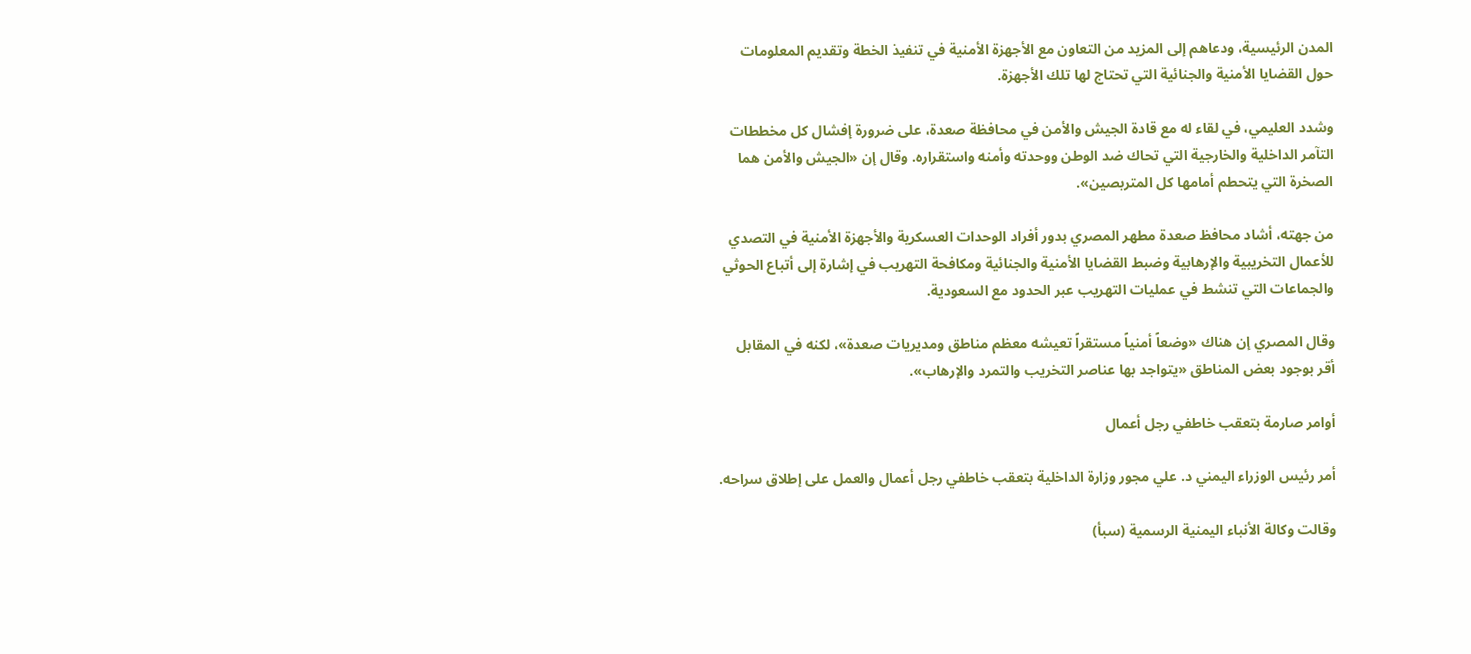المدن الرئيسية، ودعاهم إلى المزيد من التعاون مع الأجهزة الأمنية في تنفيذ الخطة وتقديم المعلومات حول القضايا الأمنية والجنائية التي تحتاج لها تلك الأجهزة.

وشدد العليمي، في لقاء له مع قادة الجيش والأمن في محافظة صعدة، على ضرورة إفشال كل مخططات التآمر الداخلية والخارجية التي تحاك ضد الوطن ووحدته وأمنه واستقراره. وقال إن «الجيش والأمن هما الصخرة التي يتحطم أمامها كل المتربصين».

من جهته، أشاد محافظ صعدة مطهر المصري بدور أفراد الوحدات العسكرية والأجهزة الأمنية في التصدي للأعمال التخريبية والإرهابية وضبط القضايا الأمنية والجنائية ومكافحة التهريب في إشارة إلى أتباع الحوثي والجماعات التي تنشط في عمليات التهريب عبر الحدود مع السعودية.

وقال المصري إن هناك «وضعاً أمنياً مستقراً تعيشه معظم مناطق ومديريات صعدة»، لكنه في المقابل أقر بوجود بعض المناطق «يتواجد بها عناصر التخريب والتمرد والإرهاب».

أوامر صارمة بتعقب خاطفي رجل أعمال

أمر رئيس الوزراء اليمني د. علي مجور وزارة الداخلية بتعقب خاطفي رجل أعمال والعمل على إطلاق سراحه.

وقالت وكالة الأنباء اليمنية الرسمية (سبأ)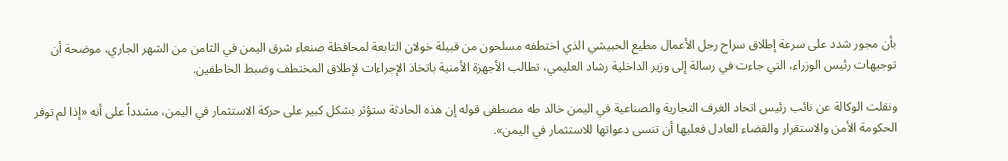بأن مجور شدد على سرعة إطلاق سراح رجل الأعمال مطيع الحبيشي الذي اختطفه مسلحون من قبيلة خولان التابعة لمحافظة صنعاء شرق اليمن في الثامن من الشهر الجاري، موضحة أن توجيهات رئيس الوزراء، التي جاءت في رسالة إلى وزير الداخلية رشاد العليمي، تطالب الأجهزة الأمنية باتخاذ الإجراءات لإطلاق المختطف وضبط الخاطفين.

ونقلت الوكالة عن نائب رئيس اتحاد الغرف التجارية والصناعية في اليمن خالد طه مصطفى قوله إن هذه الحادثة ستؤثر بشكل كبير على حركة الاستثمار في اليمن، مشدداً على أنه «إذا لم توفر الحكومة الأمن والاستقرار والقضاء العادل فعليها أن تنسى دعواتها للاستثمار في اليمن».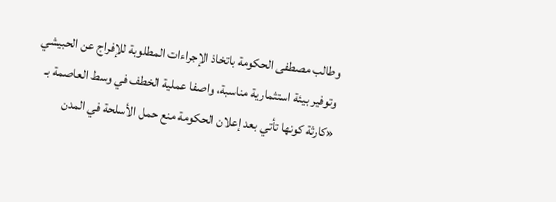وطالب مصطفى الحكومة باتخاذ الإجراءات المطلوبة للإفراج عن الحبيشي وتوفير بيئة استثمارية مناسبة، واصفا عملية الخطف في وسط العاصمة بـ «كارثة كونها تأتي بعد إعلان الحكومة منع حمل الأسلحة في المدن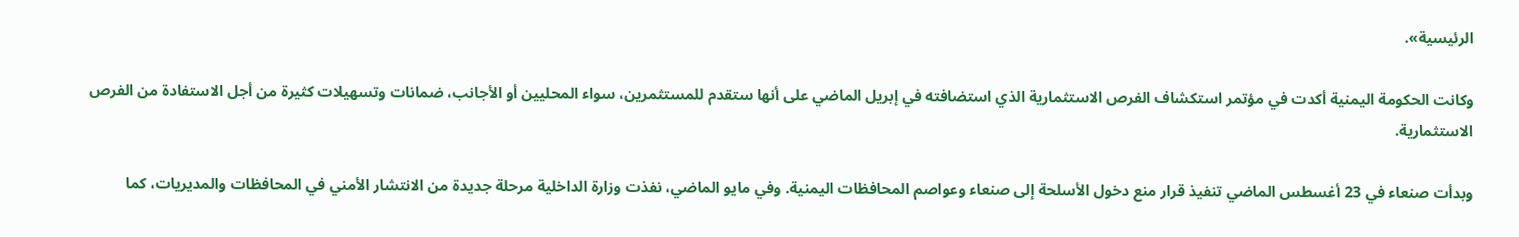الرئيسية».

وكانت الحكومة اليمنية أكدت في مؤتمر استكشاف الفرص الاستثمارية الذي استضافته في إبريل الماضي على أنها ستقدم للمستثمرين، سواء المحليين أو الأجانب، ضمانات وتسهيلات كثيرة من أجل الاستفادة من الفرص الاستثمارية.

وبدأت صنعاء في 23 أغسطس الماضي تنفيذ قرار منع دخول الأسلحة إلى صنعاء وعواصم المحافظات اليمنية. وفي مايو الماضي، نفذت وزارة الداخلية مرحلة جديدة من الانتشار الأمني في المحافظات والمديريات، كما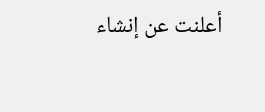أعلنت عن إنشاء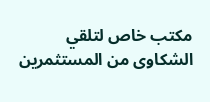مكتب خاص لتلقي الشكاوى من المستثمرين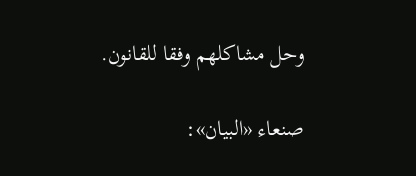وحل مشاكلهم وفقا للقانون.

صنعاء «البيان»: